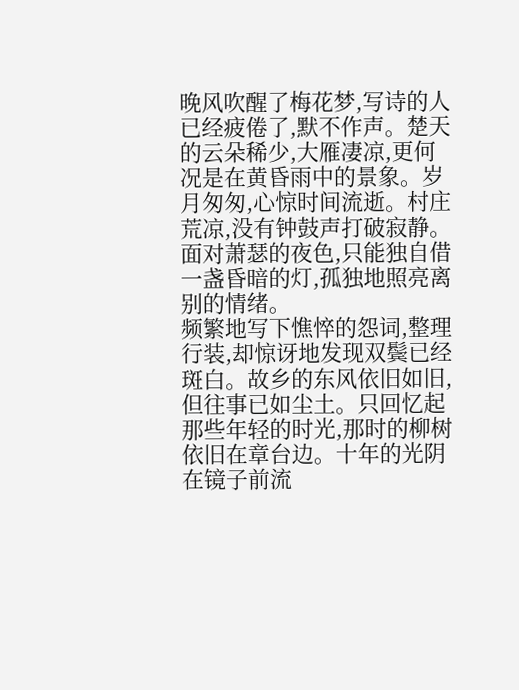晚风吹醒了梅花梦,写诗的人已经疲倦了,默不作声。楚天的云朵稀少,大雁凄凉,更何况是在黄昏雨中的景象。岁月匆匆,心惊时间流逝。村庄荒凉,没有钟鼓声打破寂静。面对萧瑟的夜色,只能独自借一盏昏暗的灯,孤独地照亮离别的情绪。
频繁地写下憔悴的怨词,整理行装,却惊讶地发现双鬓已经斑白。故乡的东风依旧如旧,但往事已如尘土。只回忆起那些年轻的时光,那时的柳树依旧在章台边。十年的光阴在镜子前流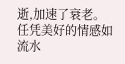逝,加速了衰老。任凭美好的情感如流水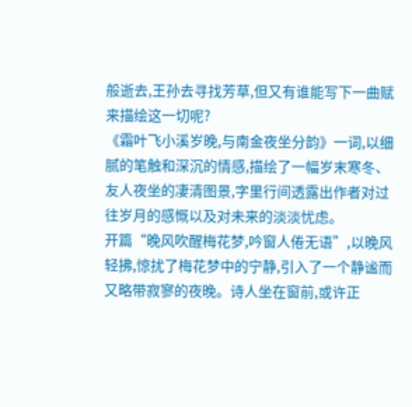般逝去,王孙去寻找芳草,但又有谁能写下一曲赋来描绘这一切呢?
《霜叶飞小溪岁晚,与南金夜坐分韵》一词,以细腻的笔触和深沉的情感,描绘了一幅岁末寒冬、友人夜坐的凄清图景,字里行间透露出作者对过往岁月的感慨以及对未来的淡淡忧虑。
开篇“晚风吹醒梅花梦,吟窗人倦无语”,以晚风轻拂,惊扰了梅花梦中的宁静,引入了一个静谧而又略带寂寥的夜晚。诗人坐在窗前,或许正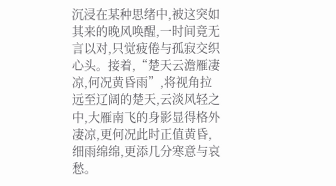沉浸在某种思绪中,被这突如其来的晚风唤醒,一时间竟无言以对,只觉疲倦与孤寂交织心头。接着,“楚天云澹雁凄凉,何况黄昏雨”,将视角拉远至辽阔的楚天,云淡风轻之中,大雁南飞的身影显得格外凄凉,更何况此时正值黄昏,细雨绵绵,更添几分寒意与哀愁。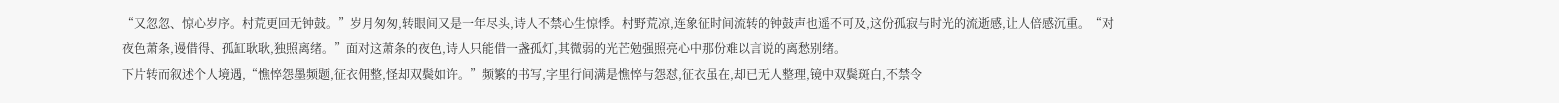“又忽忽、惊心岁序。村荒更回无钟鼓。”岁月匆匆,转眼间又是一年尽头,诗人不禁心生惊悸。村野荒凉,连象征时间流转的钟鼓声也遥不可及,这份孤寂与时光的流逝感,让人倍感沉重。“对夜色萧条,谩借得、孤缸耿耿,独照离绪。”面对这萧条的夜色,诗人只能借一盏孤灯,其微弱的光芒勉强照亮心中那份难以言说的离愁别绪。
下片转而叙述个人境遇,“憔悴怨墨频题,征衣佣整,怪却双鬓如许。”频繁的书写,字里行间满是憔悴与怨怼,征衣虽在,却已无人整理,镜中双鬓斑白,不禁令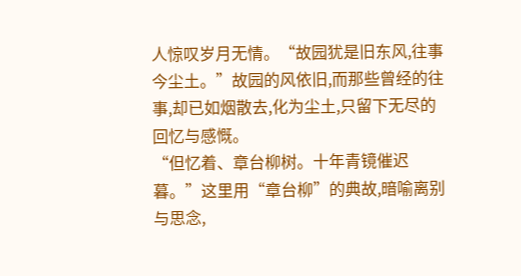人惊叹岁月无情。“故园犹是旧东风,往事今尘土。”故园的风依旧,而那些曾经的往事,却已如烟散去,化为尘土,只留下无尽的回忆与感慨。
“但忆着、章台柳树。十年青镜催迟暮。”这里用“章台柳”的典故,暗喻离别与思念,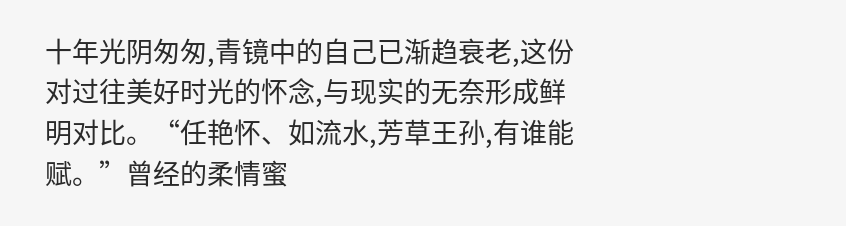十年光阴匆匆,青镜中的自己已渐趋衰老,这份对过往美好时光的怀念,与现实的无奈形成鲜明对比。“任艳怀、如流水,芳草王孙,有谁能赋。”曾经的柔情蜜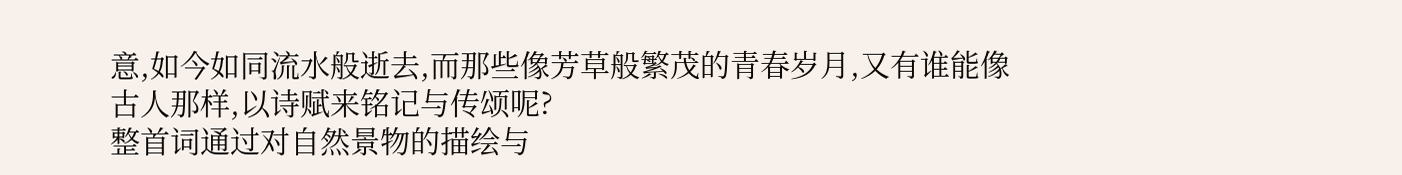意,如今如同流水般逝去,而那些像芳草般繁茂的青春岁月,又有谁能像古人那样,以诗赋来铭记与传颂呢?
整首词通过对自然景物的描绘与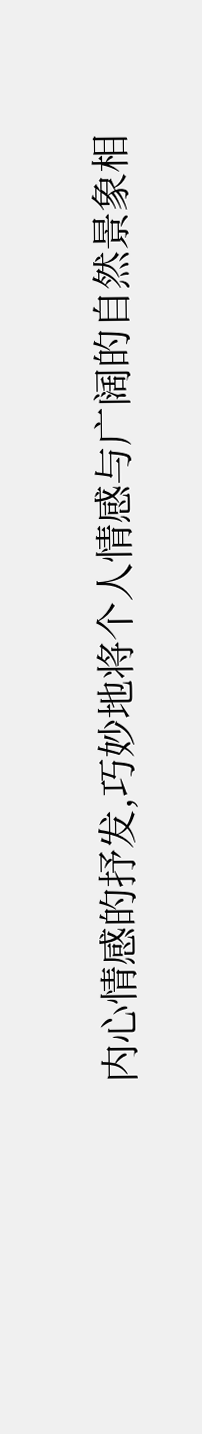内心情感的抒发,巧妙地将个人情感与广阔的自然景象相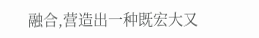融合,营造出一种既宏大又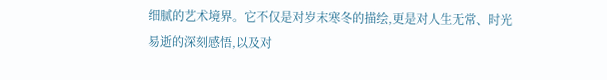细腻的艺术境界。它不仅是对岁末寒冬的描绘,更是对人生无常、时光易逝的深刻感悟,以及对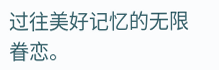过往美好记忆的无限眷恋。